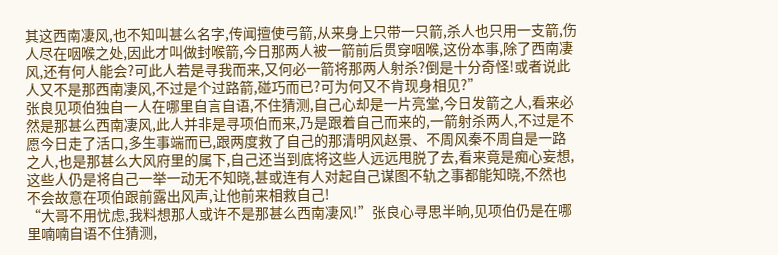其这西南凄风,也不知叫甚么名字,传闻擅使弓箭,从来身上只带一只箭,杀人也只用一支箭,伤人尽在咽喉之处,因此才叫做封喉箭,今日那两人被一箭前后贯穿咽喉,这份本事,除了西南凄风,还有何人能会?可此人若是寻我而来,又何必一箭将那两人射杀?倒是十分奇怪!或者说此人又不是那西南凄风,不过是个过路箭,碰巧而已?可为何又不肯现身相见?”
张良见项伯独自一人在哪里自言自语,不住猜测,自己心却是一片亮堂,今日发箭之人,看来必然是那甚么西南凄风,此人并非是寻项伯而来,乃是跟着自己而来的,一箭射杀两人,不过是不愿今日走了活口,多生事端而已,跟两度救了自己的那清明风赵景、不周风秦不周自是一路之人,也是那甚么大风府里的属下,自己还当到底将这些人远远甩脱了去,看来竟是痴心妄想,这些人仍是将自己一举一动无不知晓,甚或连有人对起自己谋图不轨之事都能知晓,不然也不会故意在项伯跟前露出风声,让他前来相救自己!
“大哥不用忧虑,我料想那人或许不是那甚么西南凄风!”张良心寻思半晌,见项伯仍是在哪里喃喃自语不住猜测,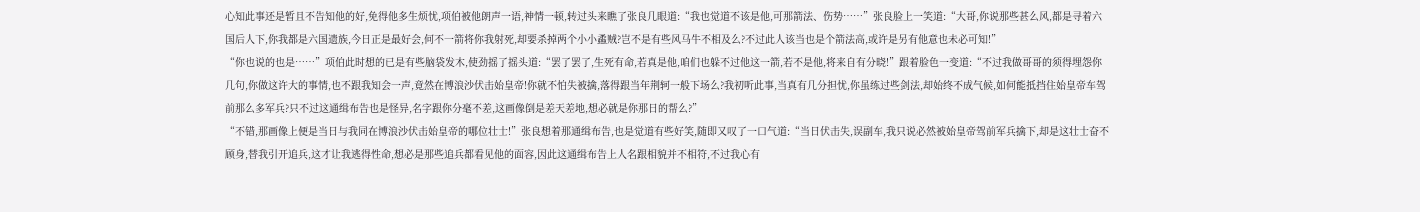心知此事还是暂且不告知他的好,免得他多生烦忧,项伯被他朗声一语,神情一顿,转过头来瞧了张良几眼道:“我也觉道不该是他,可那箭法、伤势……”张良脸上一笑道:“大哥,你说那些甚么风,都是寻着六国后人下,你我都是六国遗族,今日正是最好会,何不一箭将你我射死,却要杀掉两个小小蟊贼?岂不是有些风马牛不相及么?不过此人该当也是个箭法高,或许是另有他意也未必可知!”
“你也说的也是……”项伯此时想的已是有些脑袋发木,使劲摇了摇头道:“罢了罢了,生死有命,若真是他,咱们也躲不过他这一箭,若不是他,将来自有分晓!”跟着脸色一变道:“不过我做哥哥的须得埋怨你几句,你做这许大的事情,也不跟我知会一声,竟然在博浪沙伏击始皇帝!你就不怕失被擒,落得跟当年荆轲一般下场么?我初听此事,当真有几分担忧,你虽练过些剑法,却始终不成气候,如何能抵挡住始皇帝车驾前那么多军兵?只不过这通缉布告也是怪异,名字跟你分毫不差,这画像倒是差天差地,想必就是你那日的帮么?”
“不错,那画像上便是当日与我同在博浪沙伏击始皇帝的哪位壮士!”张良想着那通缉布告,也是觉道有些好笑,随即又叹了一口气道:“当日伏击失,误副车,我只说必然被始皇帝驾前军兵擒下,却是这壮士奋不顾身,替我引开追兵,这才让我逃得性命,想必是那些追兵都看见他的面容,因此这通缉布告上人名跟相貌并不相符,不过我心有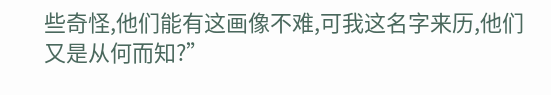些奇怪,他们能有这画像不难,可我这名字来历,他们又是从何而知?”